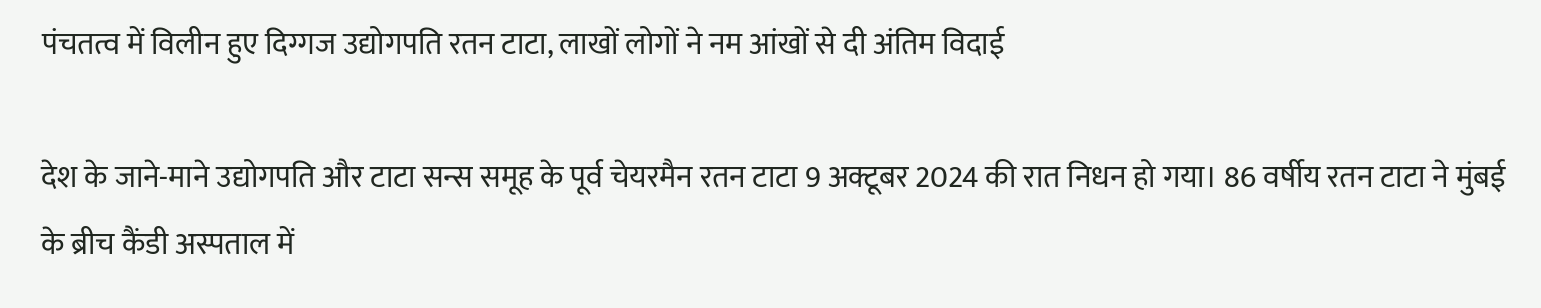पंचतत्व में विलीन हुए दिग्गज उद्योगपति रतन टाटा, लाखों लोगों ने नम आंखों से दी अंतिम विदाई

देश के जाने-माने उद्योगपति और टाटा सन्स समूह के पूर्व चेयरमैन रतन टाटा 9 अक्टूबर 2024 की रात निधन हो गया। 86 वर्षीय रतन टाटा ने मुंबई के ब्रीच कैंडी अस्पताल में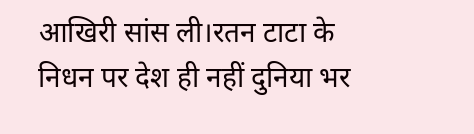आखिरी सांस ली।रतन टाटा के निधन पर देश ही नहीं दुनिया भर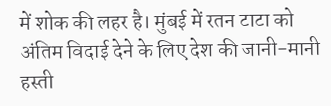में शोक की लहर है। मुंबई में रतन टाटा को अंतिम विदाई देने के लिए देश की जानी-मानी हस्ती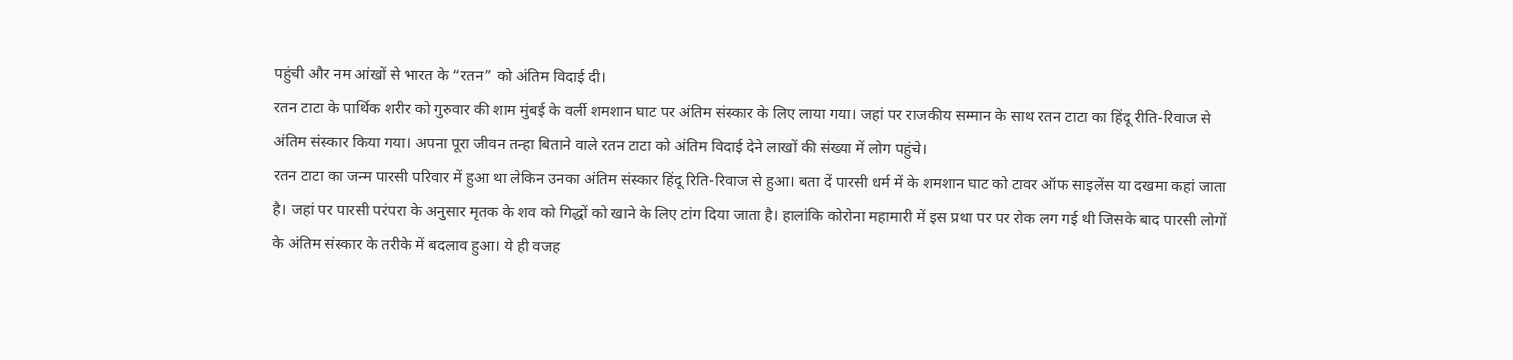पहुंची और नम आंखों से भारत के “रतन” को अंतिम विदाई दी।
रतन टाटा के पार्थिक शरीर को गुरुवार की शाम मुंबई के वर्ली शमशान घाट पर अंतिम संस्कार के लिए लाया गया। जहां पर राजकीय सम्मान के साथ रतन टाटा का हिंदू रीति-रिवाज से अंतिम संस्कार किया गया। अपना पूरा जीवन तन्हा बिताने वाले रतन टाटा को अंतिम विदाई देने लाखों की संख्या में लोग पहुंचे।
रतन टाटा का जन्म पारसी परिवार में हुआ था लेकिन उनका अंतिम संस्कार हिंदू रिति-रिवाज से हुआ। बता दें पारसी धर्म में के शमशान घाट को टावर ऑफ साइलेंस या दखमा कहां जाता है। जहां पर पारसी परंपरा के अनुसार मृतक के शव को गिद्धों को खाने के लिए टांग दिया जाता है। हालांकि कोरोना महामारी में इस प्रथा पर पर रोक लग गई थी जिसके बाद पारसी लोगों के अंतिम संस्कार के तरीके में बदलाव हुआ। ये ही वजह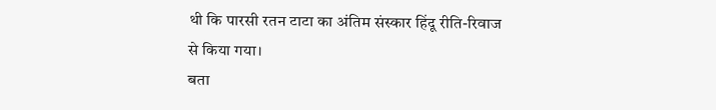थी कि पारसी रतन टाटा का अंतिम संस्कार हिंदू रीति-रिवाज से किया गया।
बता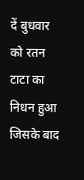दें बुधवार को रतन टाटा का निधन हुआ जिसके बाद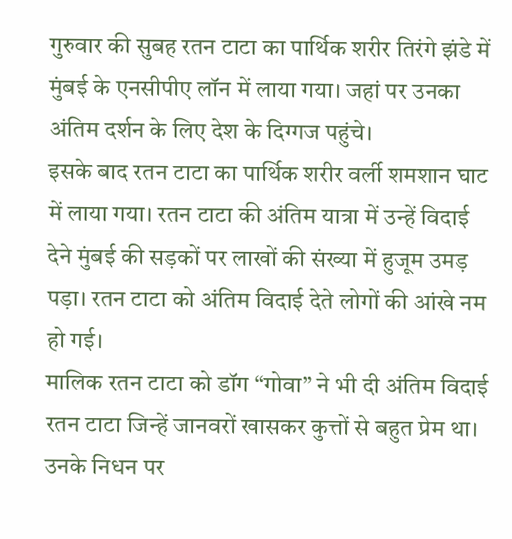गुरुवार की सुबह रतन टाटा का पार्थिक शरीर तिरंगे झंडे में मुंबई के एनसीपीए लॉन में लाया गया। जहां पर उनका अंतिम दर्शन के लिए देश के दिग्गज पहुंचे।
इसके बाद रतन टाटा का पार्थिक शरीर वर्ली शमशान घाट में लाया गया। रतन टाटा की अंतिम यात्रा में उन्हें विदाई देने मुंबई की सड़कों पर लाखों की संख्या में हुजूम उमड़ पड़ा। रतन टाटा को अंतिम विदाई देते लोगों की आंखे नम हो गई।
मालिक रतन टाटा को डॉग “गोवा” ने भी दी अंतिम विदाई
रतन टाटा जिन्हें जानवरों खासकर कुत्तों से बहुत प्रेम था। उनके निधन पर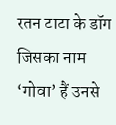रतन टाटा के डॉग जिसका नाम ‘गोवा’ हैं उनसे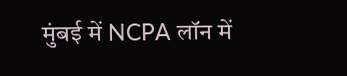मुंबई में NCPA लॉन में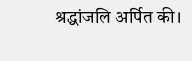श्रद्धांजलि अर्पित की।